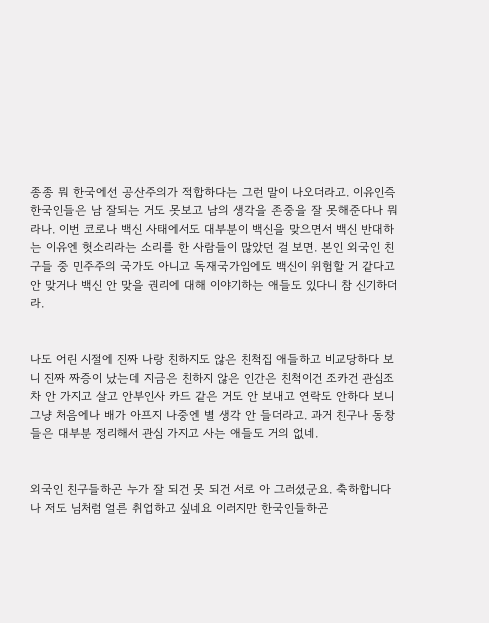종종 뭐 한국에선 공산주의가 적합하다는 그런 말이 나오더라고. 이유인즉 한국인들은 남 잘되는 거도 못보고 남의 생각을 존중을 잘 못해준다나 뭐라나. 이번 코로나 백신 사태에서도 대부분이 백신을 맞으면서 백신 반대하는 이유엔 헛소리라는 소리를 한 사람들이 많았던 걸 보면. 본인 외국인 친구들 중 민주주의 국가도 아니고 독재국가임에도 백신이 위험할 거 같다고 안 맞거나 백신 안 맞을 권리에 대해 이야기하는 애들도 있다니 참 신기하더라.


나도 어린 시절에 진짜 나랑 친하지도 않은 친척집 애들하고 비교당하다 보니 진짜 짜증이 났는데 지금은 친하지 않은 인간은 친척이건 조카건 관심조차 안 가지고 살고 안부인사 카드 같은 거도 안 보내고 연락도 안하다 보니 그냥 처음에나 배가 아프지 나중엔 별 생각 안 들더라고. 과거 친구나 동창들은 대부분 정리해서 관심 가지고 사는 애들도 거의 없네.


외국인 친구들하곤 누가 잘 되건 못 되건 서로 아 그러셨군요. 축하합니다나 저도 님처럼 얼른 취업하고 싶네요 이러지만 한국인들하곤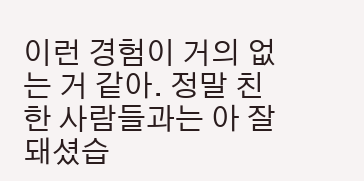이런 경험이 거의 없는 거 같아. 정말 친한 사람들과는 아 잘돼셨습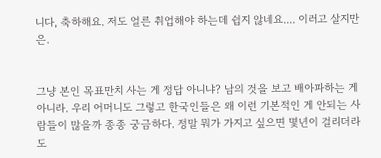니다, 축하해요. 저도 얼른 취업해야 하는데 쉽지 않네요.... 이러고 살지만은.


그냥 본인 목표만치 사는 게 정답 아니냐? 남의 것을 보고 배아파하는 게 아니라. 우리 어머니도 그렇고 한국인들은 왜 이런 기본적인 게 안되는 사람들이 많을까 종종 궁금하다. 정말 뭐가 가지고 싶으면 몇년이 걸리더라도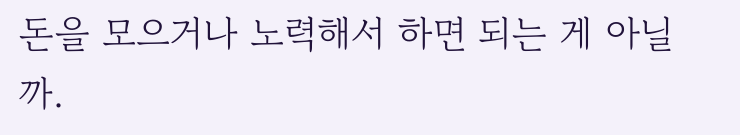돈을 모으거나 노력해서 하면 되는 게 아닐까.